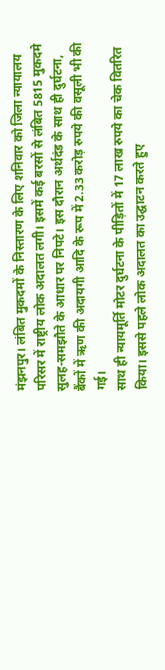मंझनपुर। लंबित मुकदमों के निस्तारण के लिए शनिवार को जिला न्यायालय परिसर में राष्ट्रीय लोक अदालत लगी। इसमें कई बरसों से लंबित 5815 मुकदमे सुलह-समझौते के आधार पर निपटे। इस दौरान अर्थदंड के साथ ही दुर्घटना, बैंकों में ऋण की अदायगी आदि के रूप में 2.33 करोड़ रुपये की वसूली भी की गई।
साथ ही न्यायमूर्ति मोटर दुर्घटना के पीड़ितों में 17 लाख रुपये का चेक वितरित किया। इससे पहले लोक अदालत का उद्घाटन करते हुए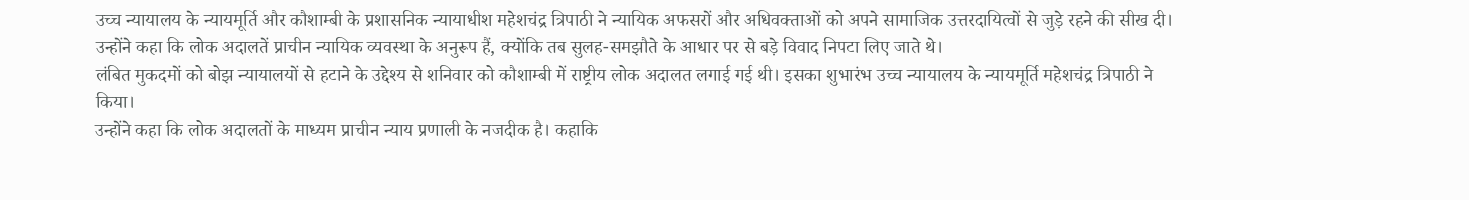उच्च न्यायालय के न्यायमूर्ति और कौशाम्बी के प्रशासनिक न्यायाधीश महेशचंद्र त्रिपाठी ने न्यायिक अफसरों और अधिवक्ताओं को अपने सामाजिक उत्तरदायित्वों से जुड़े रहने की सीख दी। उन्होंने कहा कि लोक अदालतें प्राचीन न्यायिक व्यवस्था के अनुरूप हैं, क्योंकि तब सुलह-समझौते के आधार पर से बड़े विवाद निपटा लिए जाते थे।
लंबित मुकदमों को बोझ न्यायालयों से हटाने के उद्देश्य से शनिवार को कौशाम्बी में राष्ट्रीय लोक अदालत लगाई गई थी। इसका शुभारंभ उच्च न्यायालय के न्यायमूर्ति महेशचंद्र त्रिपाठी ने किया।
उन्होंने कहा कि लोक अदालतों के माध्यम प्राचीन न्याय प्रणाली के नजदीक है। कहाकि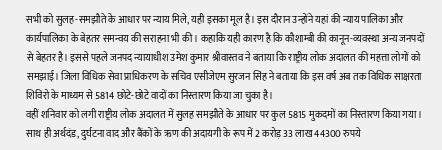सभी को सुलह-समझौते के आधार पर न्याय मिले, यही इसका मूल है। इस दौरान उन्होंने यहां की न्याय पालिका और कार्यपालिका के बेहतर समन्वय की सराहना भी की। कहाकि यही कारण है कि कौशाम्बी की कानून-व्यवस्था अन्य जनपदों से बेहतर है। इससे पहले जनपद न्यायाधीश उमेश कुमार श्रीवास्तव ने बताया कि राष्ट्रीय लोक अदालत की महत्ता लोगों को समझाई। जिला विधिक सेवा प्राधिकरण के सचिव एसीजेएम सुरजन सिंह ने बताया कि इस वर्ष अब तक विधिक साक्षरता शिविरो के माध्यम से 5814 छोटे-छोटे वादों का निस्तारण किया जा चुका है।
वहीं शनिवार को लगी राष्ट्रीय लोक अदालत में सुलह समझौते के आधार पर कुल 5815 मुकदमों का निस्तारण किया गया। साथ ही अर्थदंड, दुर्घटना वाद और बैंकों के ऋण की अदायगी के रूप में 2 करोड़ 33 लाख 44300 रुपये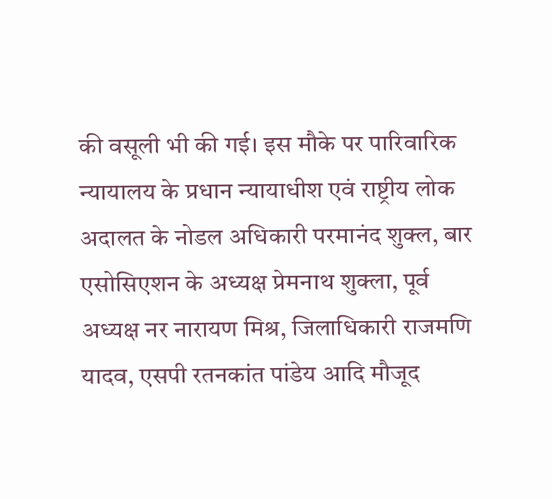की वसूली भी की गई। इस मौके पर पारिवारिक न्यायालय के प्रधान न्यायाधीश एवं राष्ट्रीय लोक अदालत के नोडल अधिकारी परमानंद शुक्ल, बार एसोसिएशन के अध्यक्ष प्रेमनाथ शुक्ला, पूर्व अध्यक्ष नर नारायण मिश्र, जिलाधिकारी राजमणि यादव, एसपी रतनकांत पांडेय आदि मौजूद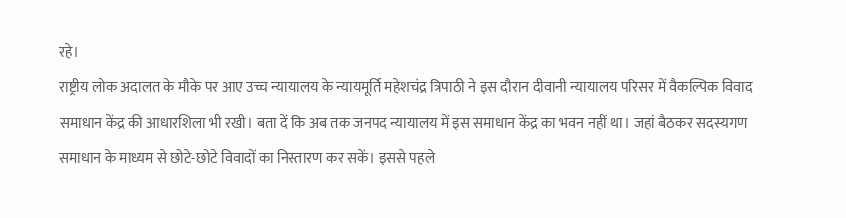रहे।
राष्ट्रीय लोक अदालत के मौके पर आए उच्च न्यायालय के न्यायमूर्ति महेशचंद्र त्रिपाठी ने इस दौरान दीवानी न्यायालय परिसर में वैकल्पिक विवाद समाधान केंद्र की आधारशिला भी रखी। बता दें कि अब तक जनपद न्यायालय में इस समाधान केंद्र का भवन नहीं था। जहां बैठकर सदस्यगण समाधान के माध्यम से छोटे-छोटे विवादों का निस्तारण कर सकें। इससे पहले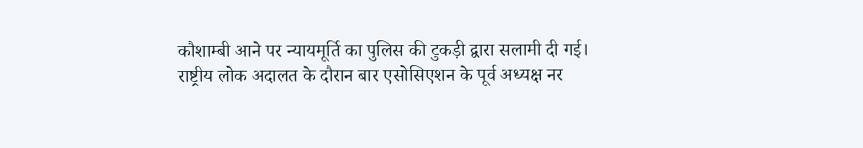कौशाम्बी आने पर न्यायमूर्ति का पुलिस की टुकड़ी द्वारा सलामी दी गई।
राष्ट्रीय लोक अदालत के दौरान बार एसोसिएशन के पूर्व अध्यक्ष नर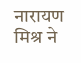नारायण मिश्र ने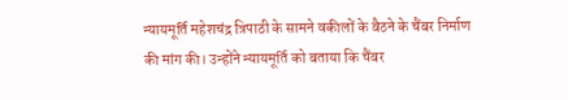न्यायमूर्ति महेशचंद्र त्रिपाठी के सामने वकीलों के बैठने के चैंबर निर्माण की मांग की। उन्होंने न्यायमूर्ति को बताया कि चैंबर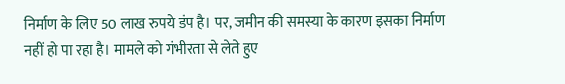निर्माण के लिए 50 लाख रुपये डंप है। पर, जमीन की समस्या के कारण इसका निर्माण नहीं हो पा रहा है। मामले को गंभीरता से लेते हुए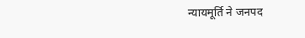न्यायमूर्ति ने जनपद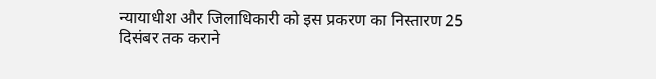न्यायाधीश और जिलाधिकारी को इस प्रकरण का निस्तारण 25 दिसंबर तक कराने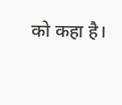को कहा है।